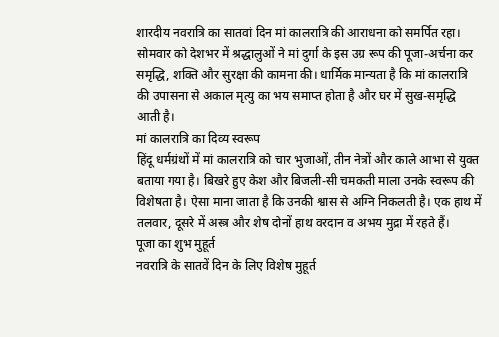शारदीय नवरात्रि का सातवां दिन मां कालरात्रि की आराधना को समर्पित रहा। सोमवार को देशभर में श्रद्धालुओं ने मां दुर्गा के इस उग्र रूप की पूजा-अर्चना कर समृद्धि, शक्ति और सुरक्षा की कामना की। धार्मिक मान्यता है कि मां कालरात्रि की उपासना से अकाल मृत्यु का भय समाप्त होता है और घर में सुख-समृद्धि आती है।
मां कालरात्रि का दिव्य स्वरूप
हिंदू धर्मग्रंथों में मां कालरात्रि को चार भुजाओं, तीन नेत्रों और काले आभा से युक्त बताया गया है। बिखरे हुए केश और बिजली-सी चमकती माला उनके स्वरूप की विशेषता है। ऐसा माना जाता है कि उनकी श्वास से अग्नि निकलती है। एक हाथ में तलवार, दूसरे में अस्त्र और शेष दोनों हाथ वरदान व अभय मुद्रा में रहते हैं।
पूजा का शुभ मुहूर्त
नवरात्रि के सातवें दिन के लिए विशेष मुहूर्त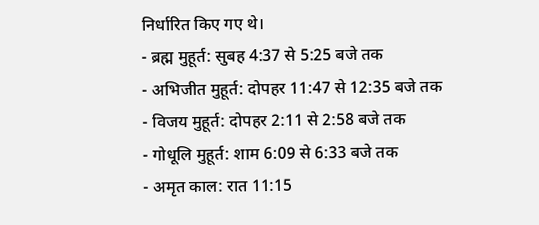निर्धारित किए गए थे।
- ब्रह्म मुहूर्त: सुबह 4:37 से 5:25 बजे तक
- अभिजीत मुहूर्त: दोपहर 11:47 से 12:35 बजे तक
- विजय मुहूर्त: दोपहर 2:11 से 2:58 बजे तक
- गोधूलि मुहूर्त: शाम 6:09 से 6:33 बजे तक
- अमृत काल: रात 11:15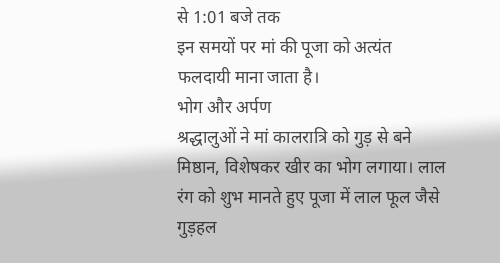से 1:01 बजे तक
इन समयों पर मां की पूजा को अत्यंत फलदायी माना जाता है।
भोग और अर्पण
श्रद्धालुओं ने मां कालरात्रि को गुड़ से बने मिष्ठान, विशेषकर खीर का भोग लगाया। लाल रंग को शुभ मानते हुए पूजा में लाल फूल जैसे गुड़हल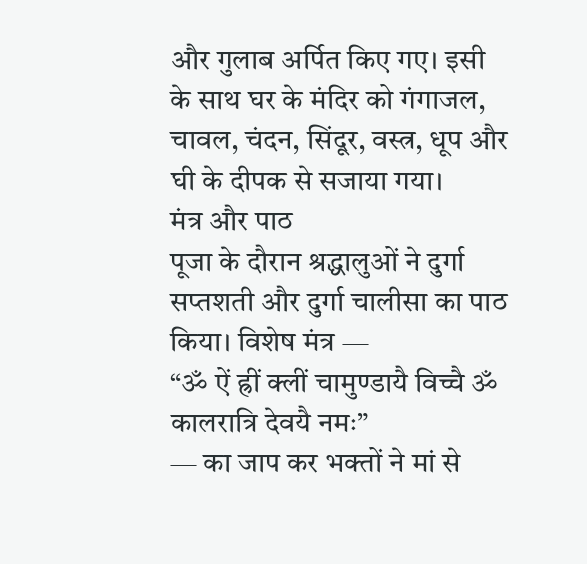और गुलाब अर्पित किए गए। इसी के साथ घर के मंदिर को गंगाजल, चावल, चंदन, सिंदूर, वस्त्र, धूप और घी के दीपक से सजाया गया।
मंत्र और पाठ
पूजा के दौरान श्रद्धालुओं ने दुर्गा सप्तशती और दुर्गा चालीसा का पाठ किया। विशेष मंत्र —
“ॐ ऐं ह्रीं क्लीं चामुण्डायै विच्चै ॐ कालरात्रि देवयै नमः”
— का जाप कर भक्तों ने मां से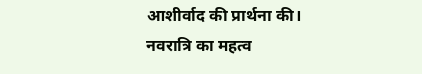आशीर्वाद की प्रार्थना की।
नवरात्रि का महत्व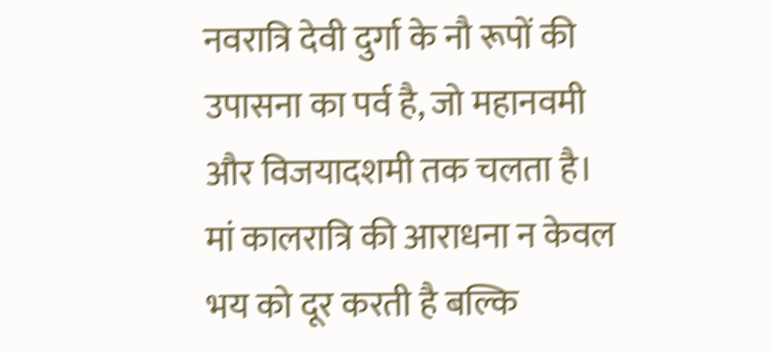नवरात्रि देवी दुर्गा के नौ रूपों की उपासना का पर्व है, जो महानवमी और विजयादशमी तक चलता है। मां कालरात्रि की आराधना न केवल भय को दूर करती है बल्कि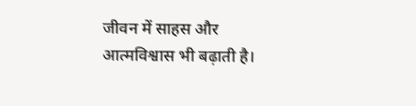जीवन में साहस और आत्मविश्वास भी बढ़ाती है।